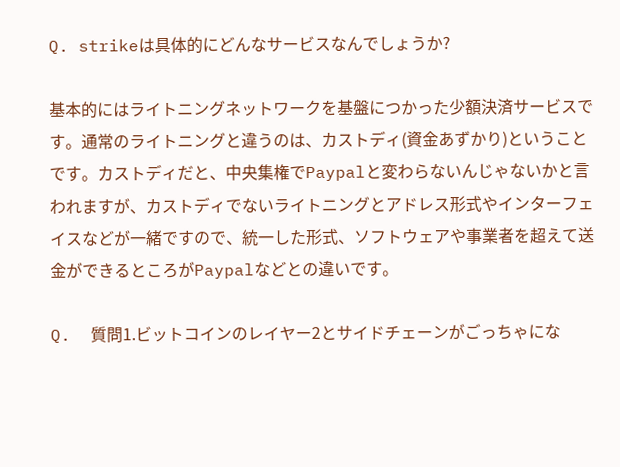Q. strikeは具体的にどんなサービスなんでしょうか?

基本的にはライトニングネットワークを基盤につかった少額決済サービスです。通常のライトニングと違うのは、カストディ(資金あずかり)ということです。カストディだと、中央集権でPaypalと変わらないんじゃないかと言われますが、カストディでないライトニングとアドレス形式やインターフェイスなどが一緒ですので、統一した形式、ソフトウェアや事業者を超えて送金ができるところがPaypalなどとの違いです。

Q.  質問1.ビットコインのレイヤー2とサイドチェーンがごっちゃにな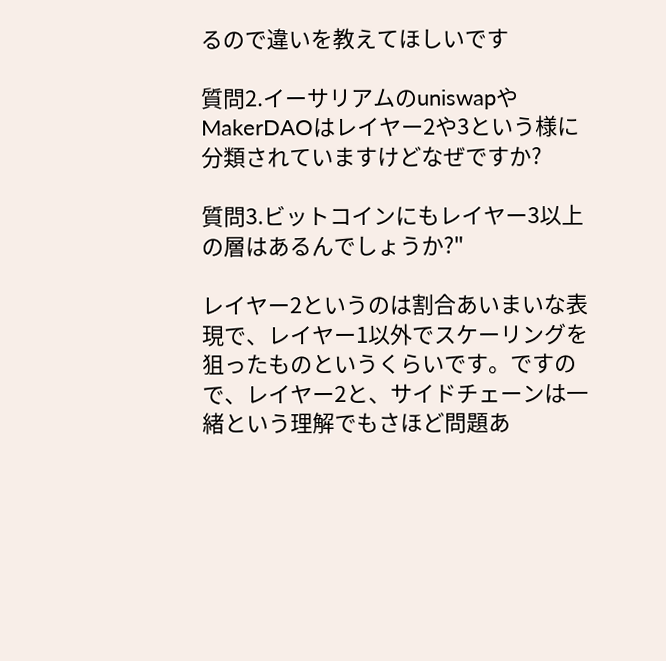るので違いを教えてほしいです

質問2.イーサリアムのuniswapやMakerDAOはレイヤー2や3という様に分類されていますけどなぜですか?

質問3.ビットコインにもレイヤー3以上の層はあるんでしょうか?"

レイヤー2というのは割合あいまいな表現で、レイヤー1以外でスケーリングを狙ったものというくらいです。ですので、レイヤー2と、サイドチェーンは一緒という理解でもさほど問題あ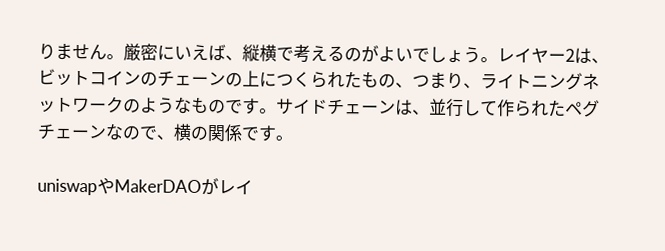りません。厳密にいえば、縦横で考えるのがよいでしょう。レイヤー2は、ビットコインのチェーンの上につくられたもの、つまり、ライトニングネットワークのようなものです。サイドチェーンは、並行して作られたペグチェーンなので、横の関係です。

uniswapやMakerDAOがレイ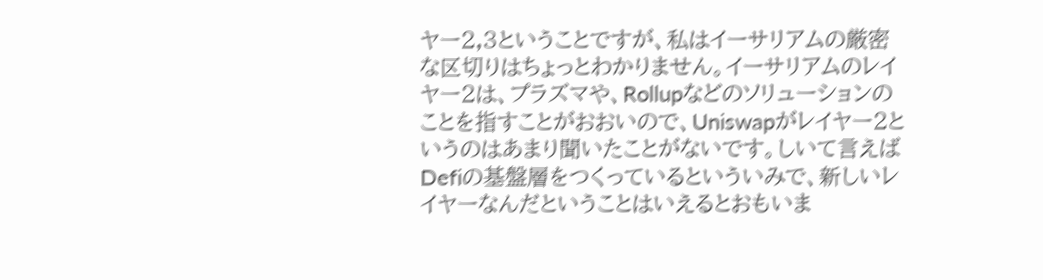ヤー2,3ということですが、私はイーサリアムの厳密な区切りはちょっとわかりません。イーサリアムのレイヤー2は、プラズマや、Rollupなどのソリューションのことを指すことがおおいので、Uniswapがレイヤー2というのはあまり聞いたことがないです。しいて言えばDefiの基盤層をつくっているといういみで、新しいレイヤーなんだということはいえるとおもいま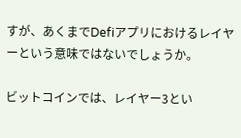すが、あくまでDefiアプリにおけるレイヤーという意味ではないでしょうか。

ビットコインでは、レイヤー3とい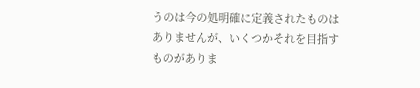うのは今の処明確に定義されたものはありませんが、いくつかそれを目指すものがありま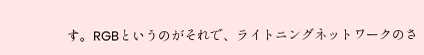す。RGBというのがそれで、ライトニングネットワークのさ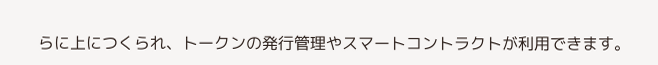らに上につくられ、トークンの発行管理やスマートコントラクトが利用できます。